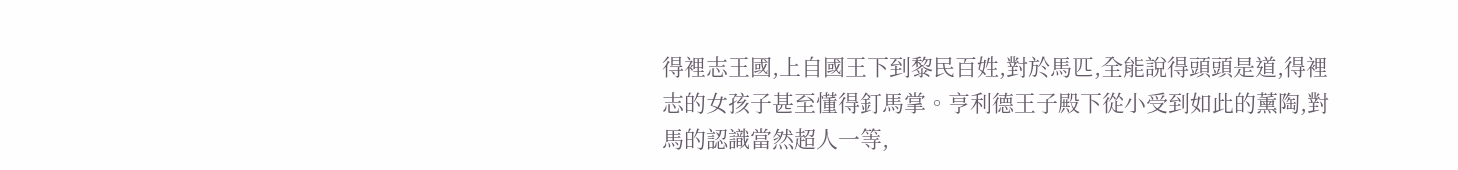得裡志王國,上自國王下到黎民百姓,對於馬匹,全能說得頭頭是道,得裡志的女孩子甚至懂得釘馬掌。亨利德王子殿下從小受到如此的薰陶,對馬的認識當然超人一等,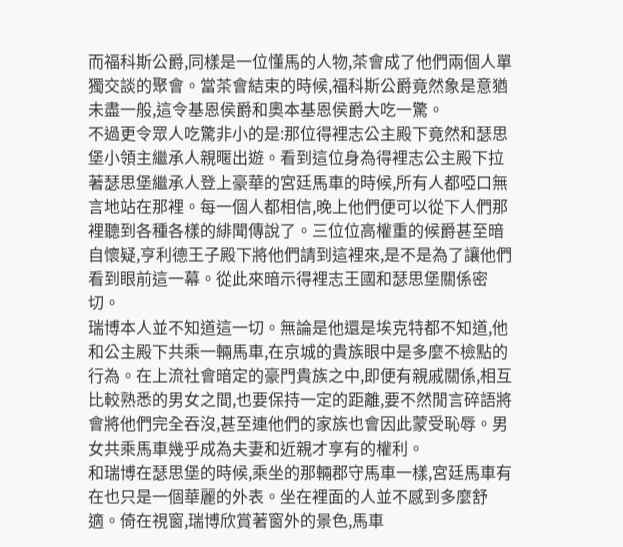而福科斯公爵,同樣是一位懂馬的人物,茶會成了他們兩個人單獨交談的聚會。當茶會結束的時候,福科斯公爵竟然象是意猶未盡一般,這令基恩侯爵和奧本基恩侯爵大吃一驚。
不過更令眾人吃驚非小的是:那位得裡志公主殿下竟然和瑟思堡小領主繼承人親暱出遊。看到這位身為得裡志公主殿下拉著瑟思堡繼承人登上豪華的宮廷馬車的時候,所有人都啞口無言地站在那裡。每一個人都相信,晚上他們便可以從下人們那裡聽到各種各樣的緋聞傳說了。三位位高權重的候爵甚至暗自懷疑,亨利德王子殿下將他們請到這裡來,是不是為了讓他們看到眼前這一幕。從此來暗示得裡志王國和瑟思堡關係密切。
瑞博本人並不知道這一切。無論是他還是埃克特都不知道,他和公主殿下共乘一輛馬車,在京城的貴族眼中是多麼不檢點的行為。在上流社會暗定的豪門貴族之中,即便有親戚關係,相互比較熟悉的男女之間,也要保持一定的距離,要不然閒言碎語將會將他們完全吞沒,甚至連他們的家族也會因此蒙受恥辱。男女共乘馬車幾乎成為夫妻和近親才享有的權利。
和瑞博在瑟思堡的時候,乘坐的那輛郡守馬車一樣,宮廷馬車有在也只是一個華麗的外表。坐在裡面的人並不感到多麼舒適。倚在視窗,瑞博欣賞著窗外的景色,馬車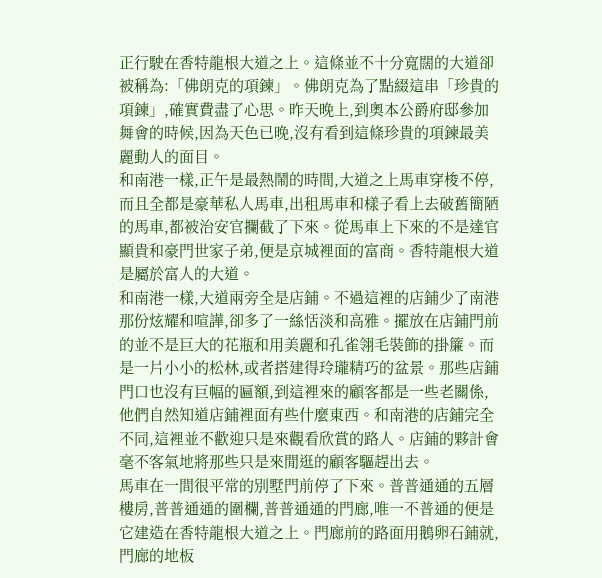正行駛在香特龍根大道之上。這條並不十分寬闊的大道卻被稱為:「佛朗克的項鍊」。佛朗克為了點綴這串「珍貴的項鍊」,確實費盡了心思。昨天晚上,到奧本公爵府邸參加舞會的時候,因為天色已晚,沒有看到這條珍貴的項鍊最美麗動人的面目。
和南港一樣,正午是最熱鬧的時間,大道之上馬車穿梭不停,而且全都是豪華私人馬車,出租馬車和樣子看上去破舊簡陋的馬車,都被治安官攔截了下來。從馬車上下來的不是達官顯貴和豪門世家子弟,便是京城裡面的富商。香特龍根大道是屬於富人的大道。
和南港一樣,大道兩旁全是店鋪。不過這裡的店鋪少了南港那份炫耀和喧譁,卻多了一絲恬淡和高雅。擺放在店鋪門前的並不是巨大的花瓶和用美麗和孔雀翎毛裝飾的掛簾。而是一片小小的松林,或者搭建得玲瓏精巧的盆景。那些店鋪門口也沒有巨幅的匾額,到這裡來的顧客都是一些老關係,他們自然知道店鋪裡面有些什麼東西。和南港的店鋪完全不同,這裡並不歡迎只是來觀看欣賞的路人。店鋪的夥計會毫不客氣地將那些只是來閒逛的顧客驅趕出去。
馬車在一間很平常的別墅門前停了下來。普普通通的五層樓房,普普通通的圍欄,普普通通的門廊,唯一不普通的便是它建造在香特龍根大道之上。門廊前的路面用鵝卵石鋪就,門廊的地板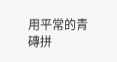用平常的青磚拼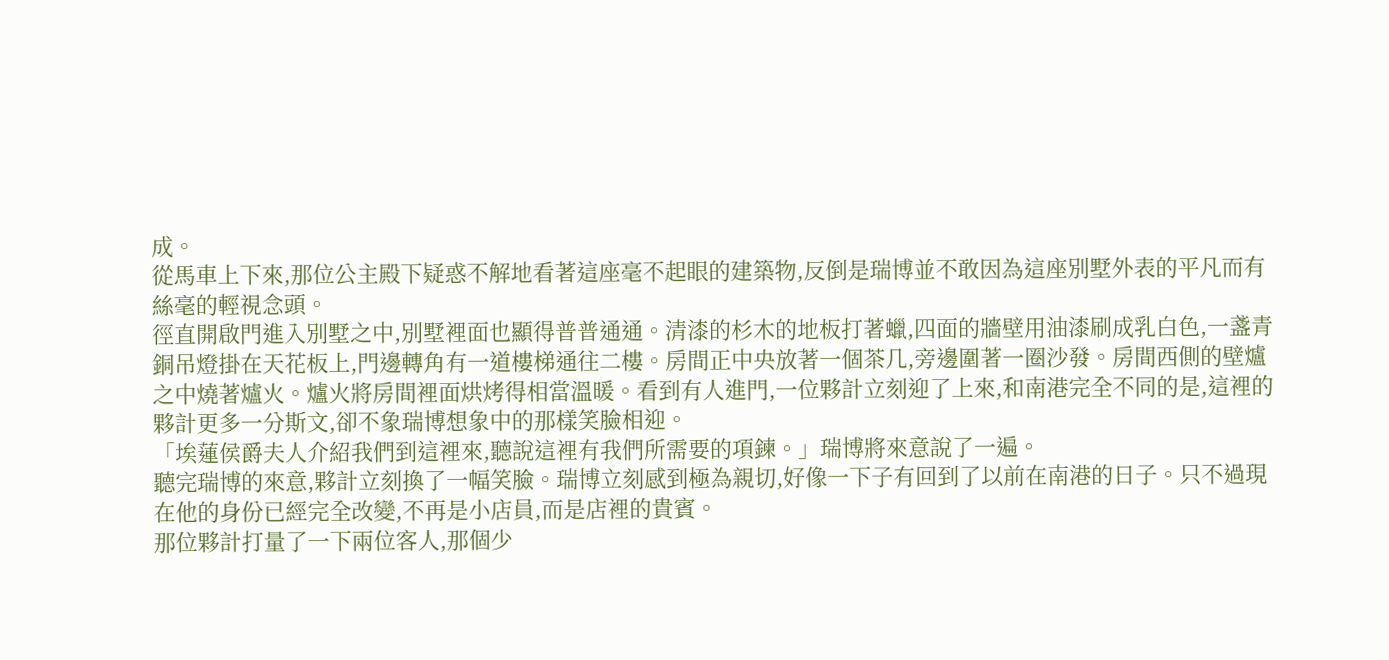成。
從馬車上下來,那位公主殿下疑惑不解地看著這座毫不起眼的建築物,反倒是瑞博並不敢因為這座別墅外表的平凡而有絲毫的輕視念頭。
徑直開啟門進入別墅之中,別墅裡面也顯得普普通通。清漆的杉木的地板打著蠟,四面的牆壁用油漆刷成乳白色,一盞青銅吊燈掛在天花板上,門邊轉角有一道樓梯通往二樓。房間正中央放著一個茶几,旁邊圍著一圈沙發。房間西側的壁爐之中燒著爐火。爐火將房間裡面烘烤得相當溫暖。看到有人進門,一位夥計立刻迎了上來,和南港完全不同的是,這裡的夥計更多一分斯文,卻不象瑞博想象中的那樣笑臉相迎。
「埃蓮侯爵夫人介紹我們到這裡來,聽說這裡有我們所需要的項鍊。」瑞博將來意說了一遍。
聽完瑞博的來意,夥計立刻換了一幅笑臉。瑞博立刻感到極為親切,好像一下子有回到了以前在南港的日子。只不過現在他的身份已經完全改變,不再是小店員,而是店裡的貴賓。
那位夥計打量了一下兩位客人,那個少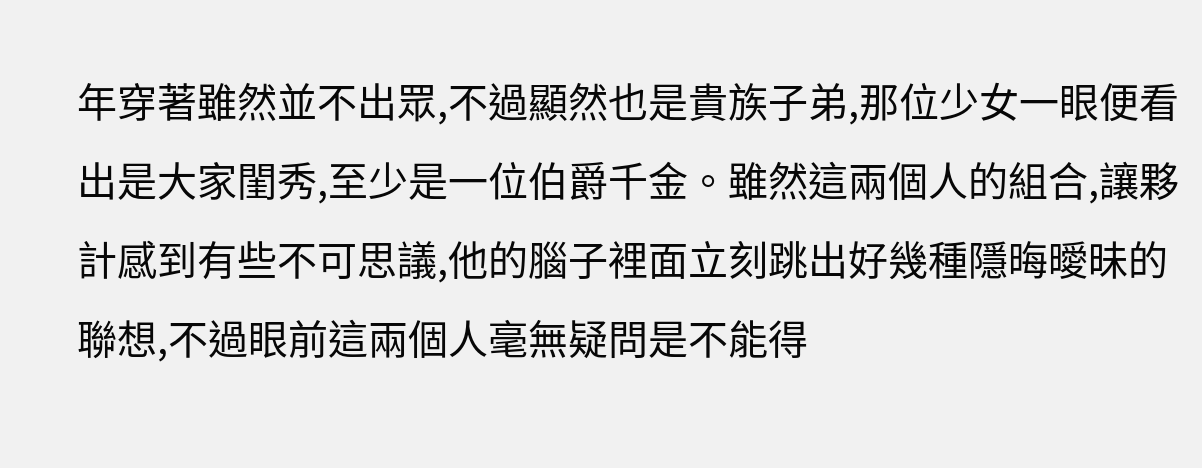年穿著雖然並不出眾,不過顯然也是貴族子弟,那位少女一眼便看出是大家閨秀,至少是一位伯爵千金。雖然這兩個人的組合,讓夥計感到有些不可思議,他的腦子裡面立刻跳出好幾種隱晦曖昧的聯想,不過眼前這兩個人毫無疑問是不能得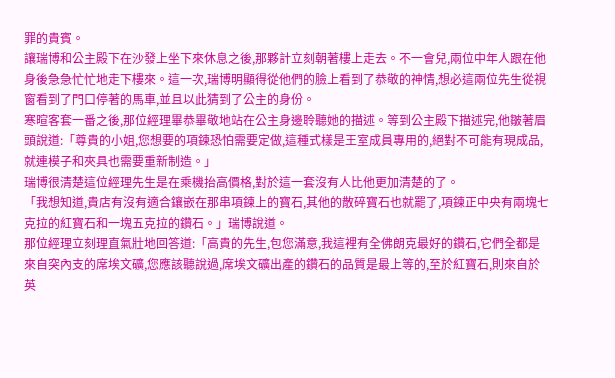罪的貴賓。
讓瑞博和公主殿下在沙發上坐下來休息之後,那夥計立刻朝著樓上走去。不一會兒,兩位中年人跟在他身後急急忙忙地走下樓來。這一次,瑞博明顯得從他們的臉上看到了恭敬的神情,想必這兩位先生從視窗看到了門口停著的馬車,並且以此猜到了公主的身份。
寒暄客套一番之後,那位經理畢恭畢敬地站在公主身邊聆聽她的描述。等到公主殿下描述完,他皺著眉頭說道:「尊貴的小姐,您想要的項鍊恐怕需要定做,這種式樣是王室成員專用的,絕對不可能有現成品,就連模子和夾具也需要重新制造。」
瑞博很清楚這位經理先生是在乘機抬高價格,對於這一套沒有人比他更加清楚的了。
「我想知道,貴店有沒有適合鑲嵌在那串項鍊上的寶石,其他的散碎寶石也就罷了,項鍊正中央有兩塊七克拉的紅寶石和一塊五克拉的鑽石。」瑞博說道。
那位經理立刻理直氣壯地回答道:「高貴的先生,包您滿意,我這裡有全佛朗克最好的鑽石,它們全都是來自突內支的席埃文礦,您應該聽說過,席埃文礦出產的鑽石的品質是最上等的,至於紅寶石,則來自於英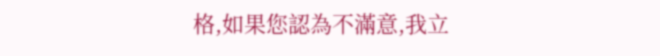格,如果您認為不滿意,我立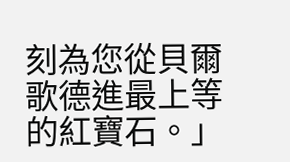刻為您從貝爾歌德進最上等的紅寶石。」